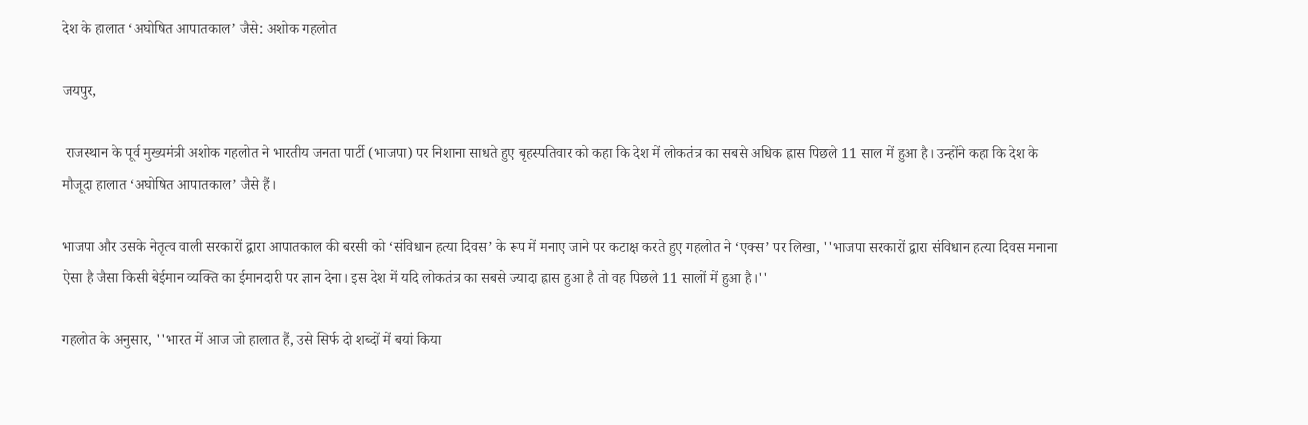देश के हालात ‘अघोषित आपातकाल’ जैसे: अशोक गहलोत

जयपुर,

 राजस्थान के पूर्व मुख्यमंत्री अशोक गहलोत ने भारतीय जनता पार्टी (भाजपा) पर निशाना साधते हुए बृहस्पतिवार को कहा कि देश में लोकतंत्र का सबसे अधिक ह्रास पिछले 11 साल में हुआ है। उन्होंने कहा कि देश के मौजूदा हालात ‘अघोषित आपातकाल’ जैसे हैं।

भाजपा और उसके नेतृत्व वाली सरकारों द्वारा आपातकाल की बरसी को ‘संविधान हत्या दिवस’ के रूप में मनाए जाने पर कटाक्ष करते हुए गहलोत ने ‘एक्स’ पर लिखा, ''भाजपा सरकारों द्वारा संविधान हत्या दिवस मनाना ऐसा है जैसा किसी बेईमान व्यक्ति का ईमानदारी पर ज्ञान देना। इस देश में यदि लोकतंत्र का सबसे ज्यादा ह्रास हुआ है तो वह पिछले 11 सालों में हुआ है।''

गहलोत के अनुसार, ''भारत में आज जो हालात हैं, उसे सिर्फ दो शब्दों में बयां किया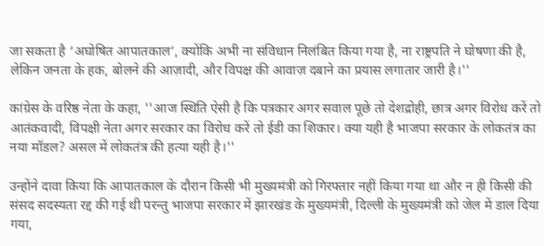जा सकता है ‘अघोषित आपातकाल’, क्योंकि अभी ना संविधान निलंबित किया गया है, ना राष्ट्रपति ने घोषणा की है, लेकिन जनता के हक, बोलने की आज़ादी, और विपक्ष की आवाज़ दबाने का प्रयास लगातार जारी है।''

कांग्रेस के वरिष्ठ नेता के कहा, ''आज स्थिति ऐसी है कि पत्रकार अगर सवाल पूछे तो देशद्रोही, छात्र अगर विरोध करें तो आतंकवादी, विपक्षी नेता अगर सरकार का विरोध करें तो ईडी का शिकार। क्या यही है भाजपा सरकार के लोकतंत्र का नया मॉडल? असल में लोकतंत्र की हत्या यही है।''

उन्होंने दावा किया कि आपातकाल के दौरान किसी भी मुख्यमंत्री को गिरफ्तार नहीं किया गया था और न ही किसी की संसद सदस्यता रद्द की गई थी परन्तु भाजपा सरकार में झारखंड के मुख्यमंत्री, दिल्ली के मुख्यमंत्री को जेल में डाल दिया गया,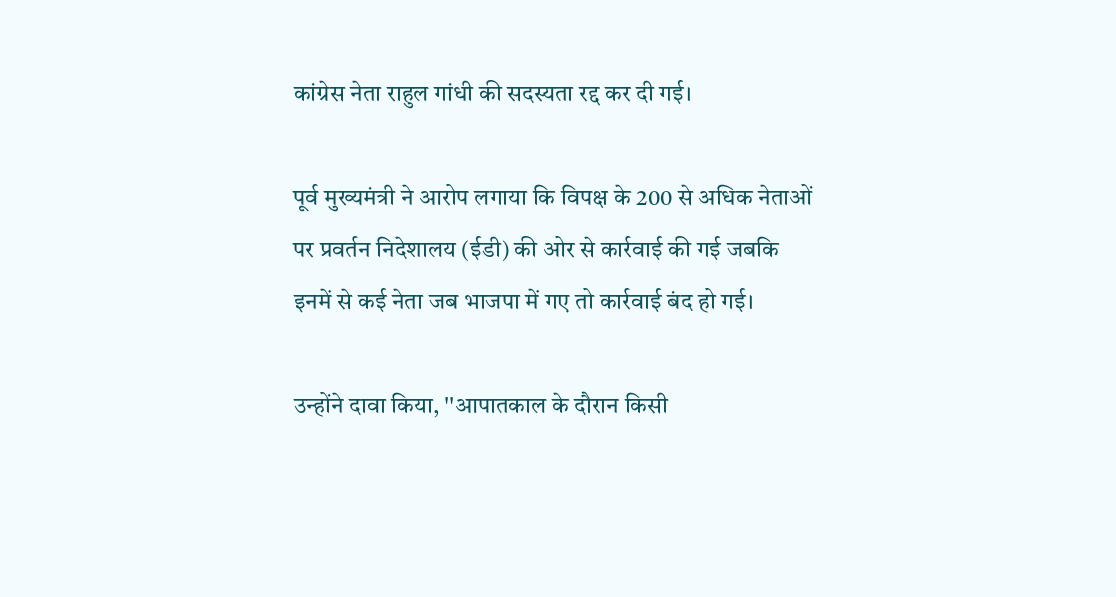कांग्रेस नेता राहुल गांधी की सदस्यता रद्द कर दी गई।

पूर्व मुख्यमंत्री ने आरोप लगाया कि विपक्ष के 200 से अधिक नेताओं पर प्रवर्तन निदेशालय (ईडी) की ओर से कार्रवाई की गई जबकि इनमें से कई नेता जब भाजपा में गए तो कार्रवाई बंद हो गई।

उन्होंने दावा किया, ''आपातकाल के दौरान किसी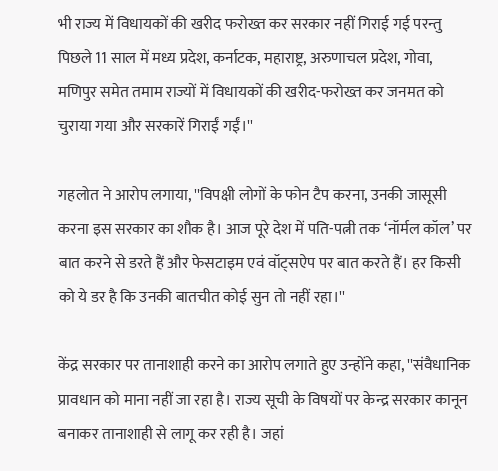भी राज्य में विधायकों की खरीद फरोख्त कर सरकार नहीं गिराई गई परन्तु पिछले 11 साल में मध्य प्रदेश, कर्नाटक, महाराष्ट्र, अरुणाचल प्रदेश, गोवा, मणिपुर समेत तमाम राज्यों में विधायकों की खरीद-फरोख्त कर जनमत को चुराया गया और सरकारें गिराईं गईं।''

गहलोत ने आरोप लगाया, ''विपक्षी लोगों के फोन टैप करना, उनकी जासूसी करना इस सरकार का शौक है। आज पूरे देश में पति-पत्नी तक ‘नॉर्मल कॉल’ पर बात करने से डरते हैं और फेसटाइम एवं वॉट्सऐप पर बात करते हैं। हर किसी को ये डर है कि उनकी बातचीत कोई सुन तो नहीं रहा।''

केंद्र सरकार पर तानाशाही करने का आरोप लगाते हुए उन्होंने कहा, ''संवैधानिक प्रावधान को माना नहीं जा रहा है। राज्य सूची के विषयों पर केन्द्र सरकार कानून बनाकर तानाशाही से लागू कर रही है। जहां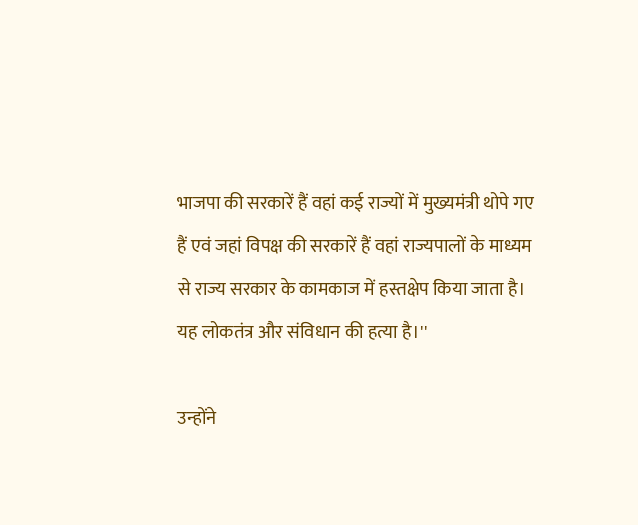भाजपा की सरकारें हैं वहां कई राज्यों में मुख्यमंत्री थोपे गए हैं एवं जहां विपक्ष की सरकारें हैं वहां राज्यपालों के माध्यम से राज्य सरकार के कामकाज में हस्तक्षेप किया जाता है। यह लोकतंत्र और संविधान की हत्या है।''

उन्होंने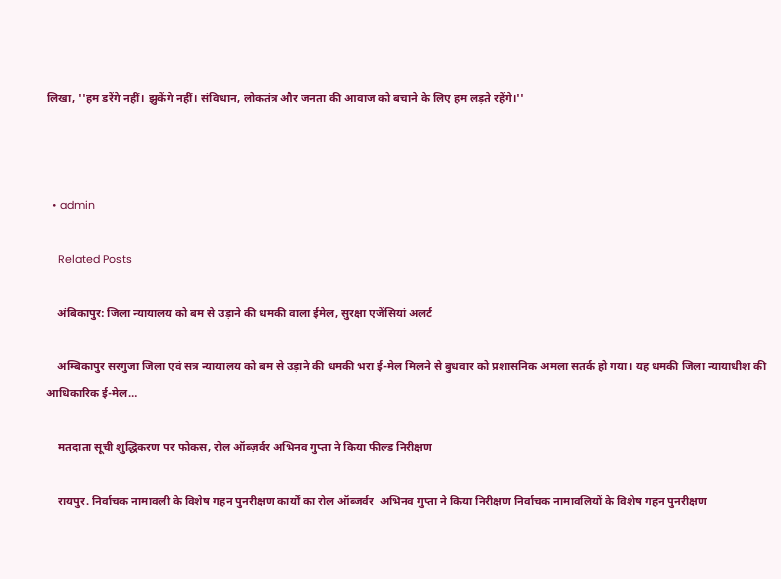लिखा, ''हम डरेंगे नहीं। झुकेंगे नहीं। संविधान, लोकतंत्र और जनता की आवाज को बचाने के लिए हम लड़ते रहेंगे।''



  • admin

    Related Posts

    अंबिकापुर: जिला न्यायालय को बम से उड़ाने की धमकी वाला ईमेल, सुरक्षा एजेंसियां अलर्ट

    अम्बिकापुर सरगुजा जिला एवं सत्र न्यायालय को बम से उड़ाने की धमकी भरा ई-मेल मिलने से बुधवार को प्रशासनिक अमला सतर्क हो गया। यह धमकी जिला न्यायाधीश की आधिकारिक ई-मेल…

    मतदाता सूची शुद्धिकरण पर फोकस, रोल ऑब्ज़र्वर अभिनव गुप्ता ने किया फील्ड निरीक्षण

    रायपुर. निर्वाचक नामावली के विशेष गहन पुनरीक्षण कार्यों का रोल ऑब्जर्वर  अभिनव गुप्ता ने किया निरीक्षण निर्वाचक नामावलियों के विशेष गहन पुनरीक्षण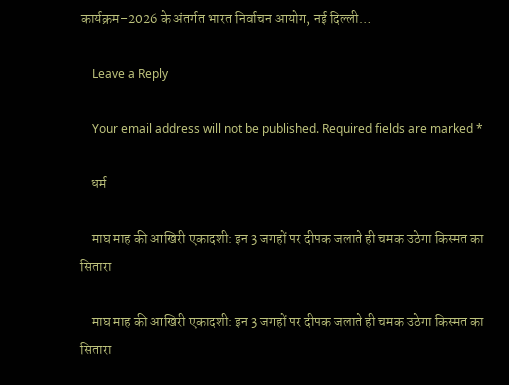कार्यक्रम–2026 के अंतर्गत भारत निर्वाचन आयोग, नई दिल्ली…

    Leave a Reply

    Your email address will not be published. Required fields are marked *

    धर्म

    माघ माह की आखिरी एकादशी: इन 3 जगहों पर दीपक जलाते ही चमक उठेगा किस्मत का सितारा

    माघ माह की आखिरी एकादशी: इन 3 जगहों पर दीपक जलाते ही चमक उठेगा किस्मत का सितारा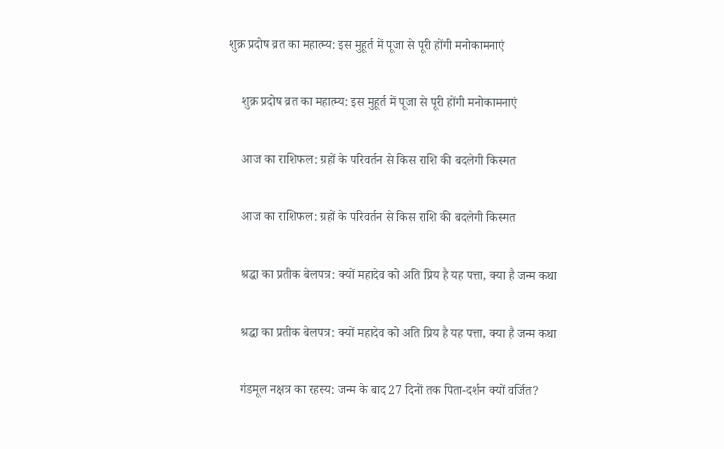शुक्र प्रदोष व्रत का महात्म्य: इस मुहूर्त में पूजा से पूरी होंगी मनोकामनाएं

    शुक्र प्रदोष व्रत का महात्म्य: इस मुहूर्त में पूजा से पूरी होंगी मनोकामनाएं

    आज का राशिफल: ग्रहों के परिवर्तन से किस राशि की बदलेगी किस्मत

    आज का राशिफल: ग्रहों के परिवर्तन से किस राशि की बदलेगी किस्मत

    श्रद्धा का प्रतीक बेलपत्र: क्यों महादेव को अति प्रिय है यह पत्ता, क्या है जन्म कथा

    श्रद्धा का प्रतीक बेलपत्र: क्यों महादेव को अति प्रिय है यह पत्ता, क्या है जन्म कथा

    गंडमूल नक्षत्र का रहस्य: जन्म के बाद 27 दिनों तक पिता-दर्शन क्यों वर्जित?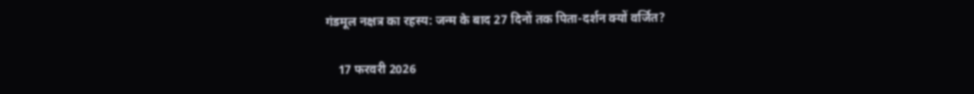गंडमूल नक्षत्र का रहस्य: जन्म के बाद 27 दिनों तक पिता-दर्शन क्यों वर्जित?

    17 फरवरी 2026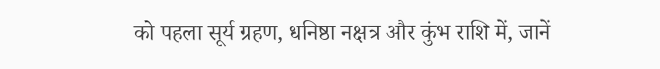को पहला सूर्य ग्रहण, धनिष्ठा नक्षत्र और कुंभ राशि में, जानें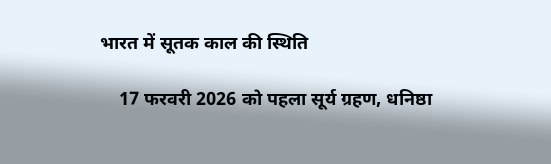भारत में सूतक काल की स्थिति

    17 फरवरी 2026 को पहला सूर्य ग्रहण, धनिष्ठा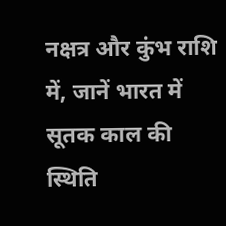नक्षत्र और कुंभ राशि में, जानें भारत में सूतक काल की स्थिति